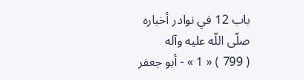باب 12 في نوادر أخباره صلّى اللّه عليه وآله
( 799 ) « 1 » - أبو جعفر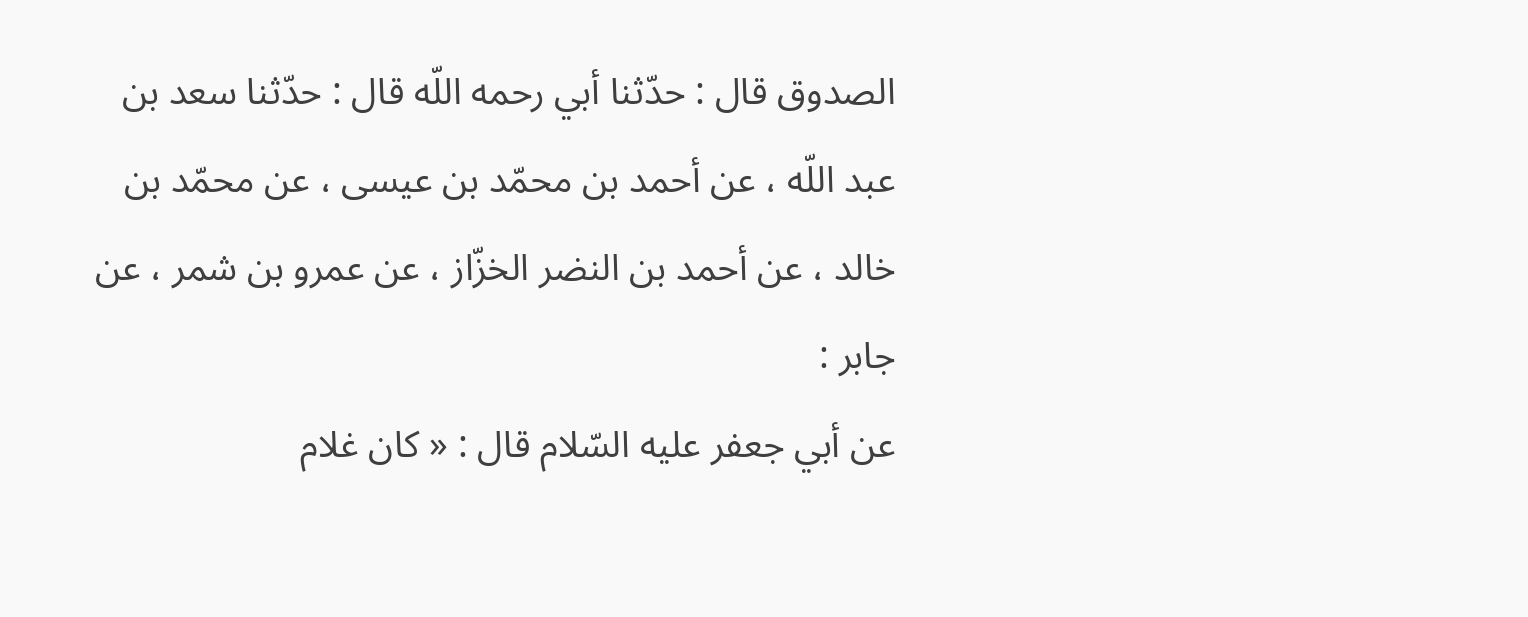الصدوق قال : حدّثنا أبي رحمه اللّه قال : حدّثنا سعد بن عبد اللّه ، عن أحمد بن محمّد بن عيسى ، عن محمّد بن خالد ، عن أحمد بن النضر الخزّاز ، عن عمرو بن شمر ، عن جابر :
عن أبي جعفر عليه السّلام قال : « كان غلام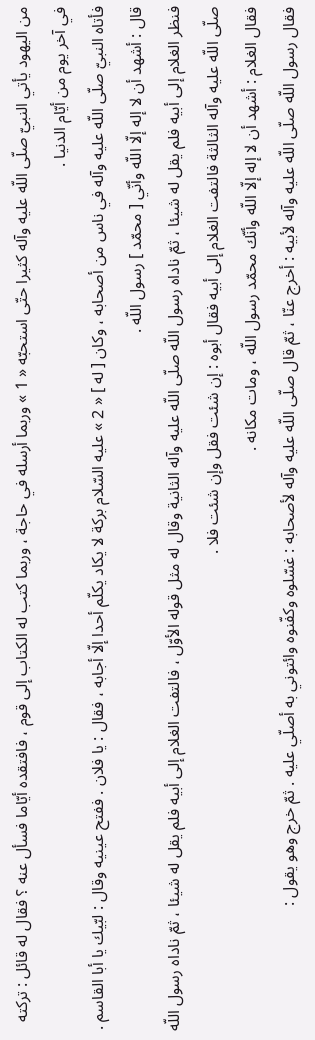من اليهود يأتي النبيّ صلّى اللّه عليه وآله كثيرا حتّى استحبّه « 1 » وربما أرسله في حاجة ، وربما كتب له الكتاب إلى قوم ، فافتقده أيّاما فسأل عنه ؟ فقال له قائل : تركته في آخر يوم من أيّام الدنيا .
فأتاه النبيّ صلّى اللّه عليه وآله في ناس من أصحابه ، وكان [ له ] « 2 » عليه السّلام بركة لا يكاد يكلّم أحدا إلّا أجابه ، فقال : يا فلان . ففتح عينيه وقال : لبّيك يا أبا القاسم .
قال : أشهد أن لا إله إلّا اللّه وأنّي [ محمّد ] رسول اللّه .
فنظر الغلام إلى أبيه فلم يقل له شيئا ، ثمّ ناداه رسول اللّه صلّى اللّه عليه وآله الثانية وقال له مثل قوله الأوّل ، فالتفت الغلام إلى أبيه فلم يقل له شيئا ، ثمّ ناداه رسول اللّه صلّى اللّه عليه وآله الثالثة فالتفت الغلام إلى أبيه فقال أبوه : إن شئت فقل وإن شئت فلا .
فقال الغلام : أشهد أن لا إله إلّا اللّه وأنّك محمّد رسول اللّه ، ومات مكانه .
فقال رسول اللّه صلّى اللّه عليه وآله لأبيه : أخرج عنّا ، ثمّ قال صلّى اللّه عليه وآله لأصحابه : غسّلوه وكفّنوه وائتوني به أصلّي عليه . ثمّ خرج وهو يقول :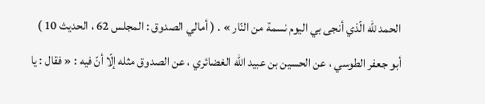الحمد للّه الّذي أنجى بي اليوم نسمة من النّار » . ( أمالي الصدوق : المجلس 62 ، الحديث 10 )
أبو جعفر الطوسي ، عن الحسين بن عبيد اللّه الغضائري ، عن الصدوق مثله إلّا أنّ فيه : « فقال : يا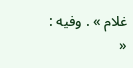غلام » . وفيه : «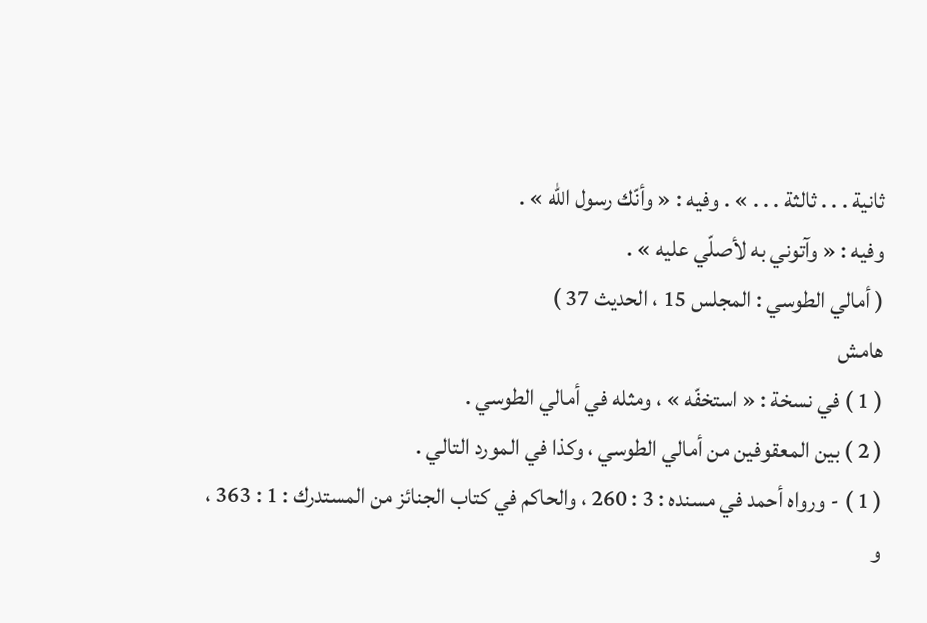ثانية . . . ثالثة . . . » . وفيه : « وأنّك رسول اللّه » .
وفيه : « وآتوني به لأصلّي عليه » .
( أمالي الطوسي : المجلس 15 ، الحديث 37 )
هامش
( 1 ) في نسخة : « استخفّه » ، ومثله في أمالي الطوسي .
( 2 ) بين المعقوفين من أمالي الطوسي ، وكذا في المورد التالي .
( 1 ) - ورواه أحمد في مسنده : 3 : 260 ، والحاكم في كتاب الجنائز من المستدرك : 1 : 363 ،
و